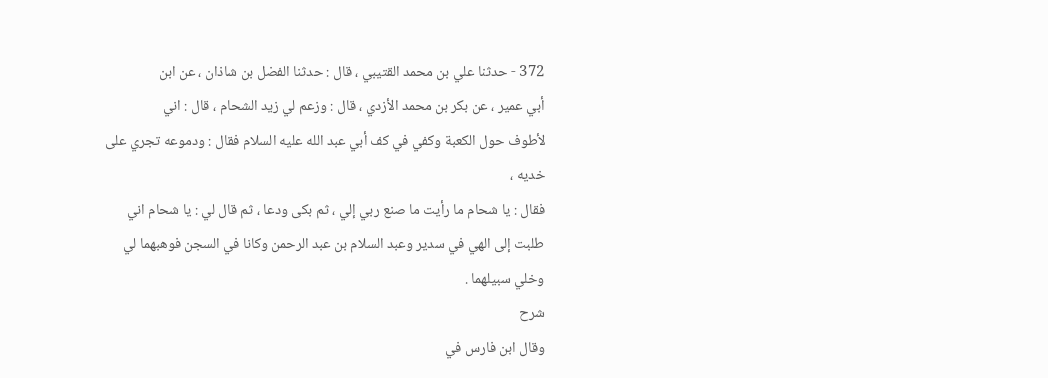372 - حدثنا علي بن محمد القتيبي ، قال : حدثنا الفضل بن شاذان ، عن ابن
أبي عمير ، عن بكر بن محمد الأزدي ، قال : وزعم لي زيد الشحام ، قال : اني
لأطوف حول الكعبة وكفي في كف أبي عبد الله عليه السلام فقال : ودموعه تجري على خديه ،
فقال : يا شحام ما رأيت ما صنع ربي إلي ، ثم بكى ودعا ، ثم قال لي : يا شحام اني
طلبت إلى الهي في سدير وعبد السلام بن عبد الرحمن وكانا في السجن فوهبهما لي
وخلي سبيلهما .
شرح
وقال ابن فارس في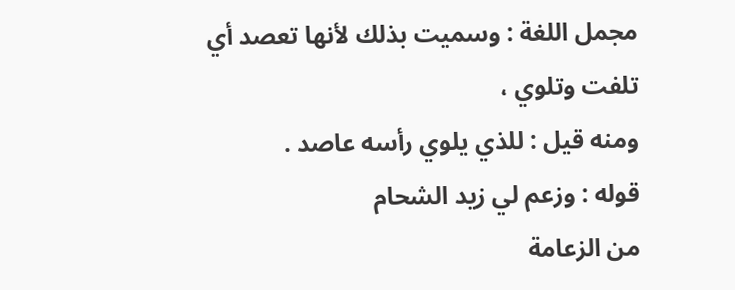مجمل اللغة : وسميت بذلك لأنها تعصد أي تلفت وتلوي ،
ومنه قيل : للذي يلوي رأسه عاصد .
قوله : وزعم لي زيد الشحام
من الزعامة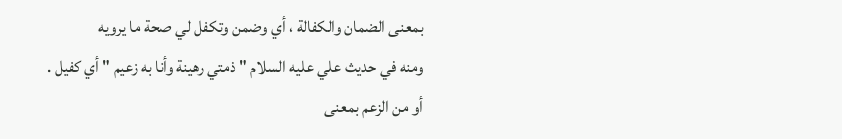بمعنى الضمان والكفالة ، أي وضمن وتكفل لي صحة ما يرويه
ومنه في حديث علي عليه السلام " ذمتي رهينة وأنا به زعيم " أي كفيل .
أو من الزعم بمعنى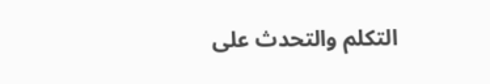التكلم والتحدث على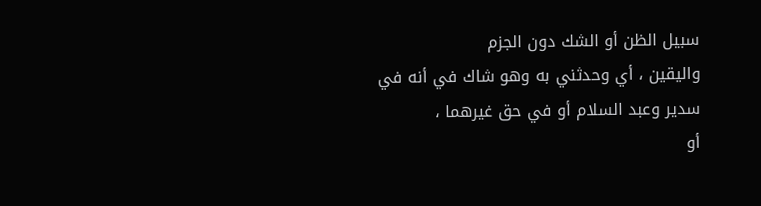سبيل الظن أو الشك دون الجزم
واليقين ، أي وحدثني به وهو شاك في أنه في سدير وعبد السلام أو في حق غيرهما ،
أو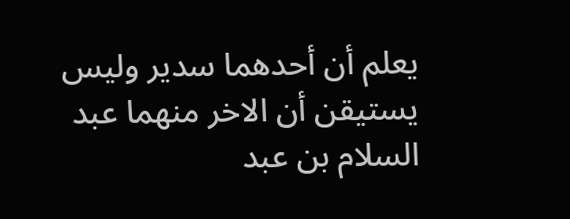يعلم أن أحدهما سدير وليس يستيقن أن الاخر منهما عبد السلام بن عبد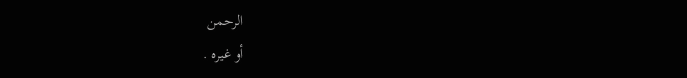الرحمن
أو غيره .